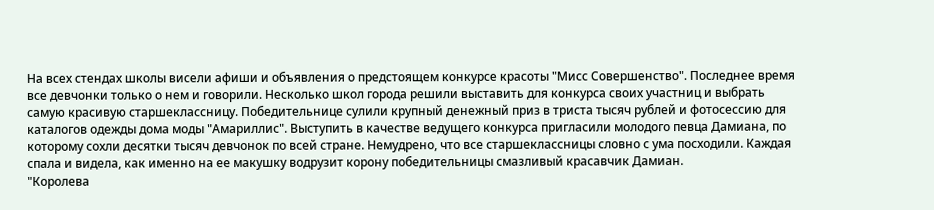На всех стендах школы висели афиши и объявления о предстоящем конкурсе красоты "Мисс Совершенство". Последнее время все девчонки только о нем и говорили. Несколько школ города решили выставить для конкурса своих участниц и выбрать самую красивую старшеклассницу. Победительнице сулили крупный денежный приз в триста тысяч рублей и фотосессию для каталогов одежды дома моды "Амариллис". Выступить в качестве ведущего конкурса пригласили молодого певца Дамиана, по которому сохли десятки тысяч девчонок по всей стране. Немудрено, что все старшеклассницы словно с ума посходили. Каждая спала и видела, как именно на ее макушку водрузит корону победительницы смазливый красавчик Дамиан.
"Королева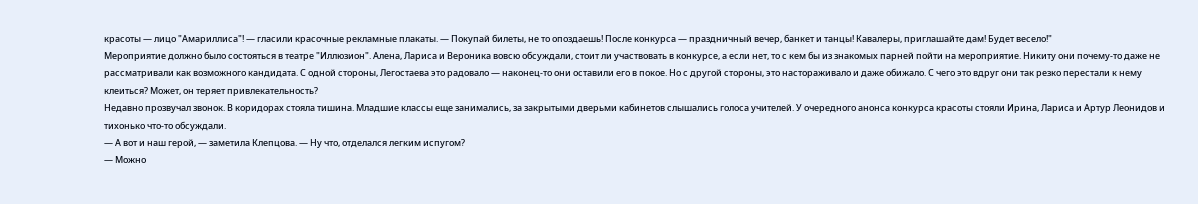красоты — лицо "Амариллиса"! — гласили красочные рекламные плакаты. — Покупай билеты, не то опоздаешь! После конкурса — праздничный вечер, банкет и танцы! Кавалеры, приглашайте дам! Будет весело!"
Мероприятие должно было состояться в театре "Иллюзион". Алена, Лариса и Вероника вовсю обсуждали, стоит ли участвовать в конкурсе, а если нет, то с кем бы из знакомых парней пойти на мероприятие. Никиту они почему-то даже не рассматривали как возможного кандидата. С одной стороны, Легостаева это радовало — наконец-то они оставили его в покое. Но с другой стороны, это настораживало и даже обижало. С чего это вдруг они так резко перестали к нему клеиться? Может, он теряет привлекательность?
Недавно прозвучал звонок. В коридорах стояла тишина. Младшие классы еще занимались, за закрытыми дверьми кабинетов слышались голоса учителей. У очередного анонса конкурса красоты стояли Ирина, Лариса и Артур Леонидов и тихонько что-то обсуждали.
— А вот и наш герой, — заметила Клепцова. — Ну что, отделался легким испугом?
— Можно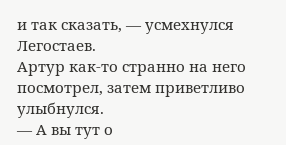и так сказать, — усмехнулся Легостаев.
Артур как-то странно на него посмотрел, затем приветливо улыбнулся.
— А вы тут о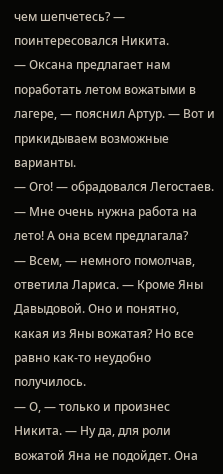чем шепчетесь? — поинтересовался Никита.
— Оксана предлагает нам поработать летом вожатыми в лагере, — пояснил Артур. — Вот и прикидываем возможные варианты.
— Ого! — обрадовался Легостаев. — Мне очень нужна работа на лето! А она всем предлагала?
— Всем, — немного помолчав, ответила Лариса. — Кроме Яны Давыдовой. Оно и понятно, какая из Яны вожатая? Но все равно как-то неудобно получилось.
— О, — только и произнес Никита. — Ну да, для роли вожатой Яна не подойдет. Она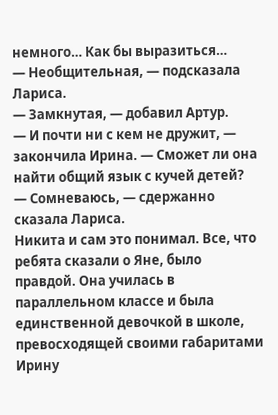немного… Как бы выразиться…
— Необщительная, — подсказала Лариса.
— Замкнутая, — добавил Артур.
— И почти ни с кем не дружит, — закончила Ирина. — Сможет ли она найти общий язык с кучей детей?
— Сомневаюсь, — сдержанно сказала Лариса.
Никита и сам это понимал. Все, что ребята сказали о Яне, было правдой. Она училась в параллельном классе и была единственной девочкой в школе, превосходящей своими габаритами Ирину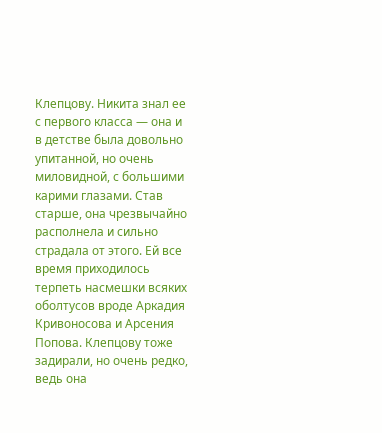Клепцову. Никита знал ее с первого класса — она и в детстве была довольно упитанной, но очень миловидной, с большими карими глазами. Став старше, она чрезвычайно располнела и сильно страдала от этого. Ей все время приходилось терпеть насмешки всяких оболтусов вроде Аркадия Кривоносова и Арсения Попова. Клепцову тоже задирали, но очень редко, ведь она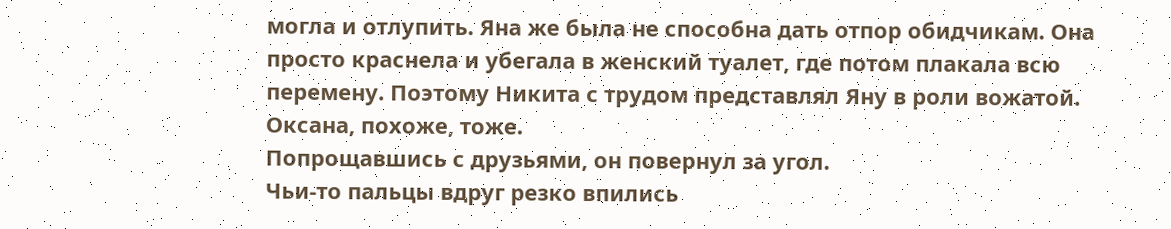могла и отлупить. Яна же была не способна дать отпор обидчикам. Она просто краснела и убегала в женский туалет, где потом плакала всю перемену. Поэтому Никита с трудом представлял Яну в роли вожатой. Оксана, похоже, тоже.
Попрощавшись с друзьями, он повернул за угол.
Чьи-то пальцы вдруг резко впились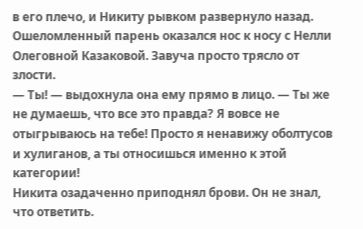в его плечо, и Никиту рывком развернуло назад. Ошеломленный парень оказался нос к носу с Нелли Олеговной Казаковой. Завуча просто трясло от злости.
— Ты! — выдохнула она ему прямо в лицо. — Ты же не думаешь, что все это правда? Я вовсе не отыгрываюсь на тебе! Просто я ненавижу оболтусов и хулиганов, а ты относишься именно к этой категории!
Никита озадаченно приподнял брови. Он не знал, что ответить.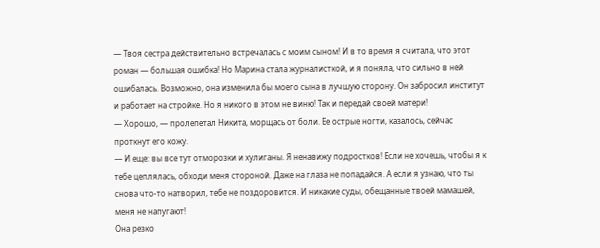— Твоя сестра действительно встречалась с моим сыном! И в то время я считала, что этот роман — большая ошибка! Но Марина стала журналисткой, и я поняла, что сильно в ней ошибалась. Возможно, она изменила бы моего сына в лучшую сторону. Он забросил институт и работает на стройке. Но я никого в этом не виню! Так и передай своей матери!
— Хорошо, — пролепетал Никита, морщась от боли. Ее острые ногти, казалось, сейчас проткнут его кожу.
— И еще: вы все тут отморозки и хулиганы. Я ненавижу подростков! Если не хочешь, чтобы я к тебе цеплялась, обходи меня стороной. Даже на глаза не попадайся. А если я узнаю, что ты снова что-то натворил, тебе не поздоровится. И никакие суды, обещанные твоей мамашей, меня не напугают!
Она резко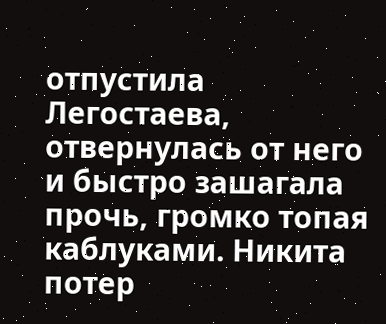отпустила Легостаева, отвернулась от него и быстро зашагала прочь, громко топая каблуками. Никита потер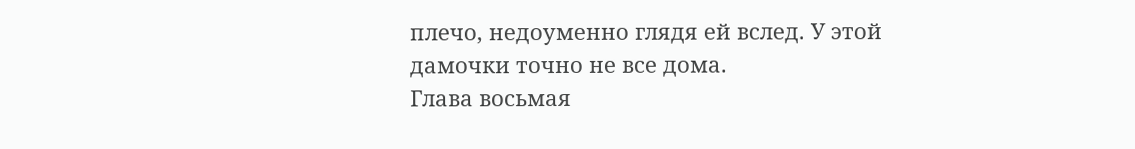плечо, недоуменно глядя ей вслед. У этой дамочки точно не все дома.
Глава восьмая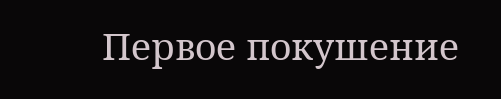Первое покушение